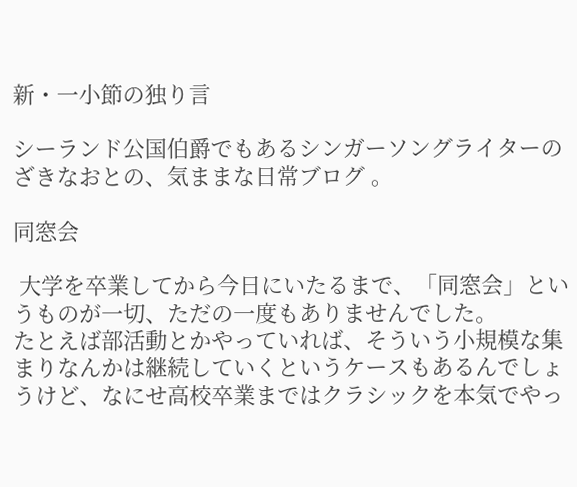新・一小節の独り言

シーランド公国伯爵でもあるシンガーソングライターのざきなおとの、気ままな日常ブログ 。

同窓会

 大学を卒業してから今日にいたるまで、「同窓会」というものが一切、ただの一度もありませんでした。
たとえば部活動とかやっていれば、そういう小規模な集まりなんかは継続していくというケースもあるんでしょうけど、なにせ高校卒業まではクラシックを本気でやっ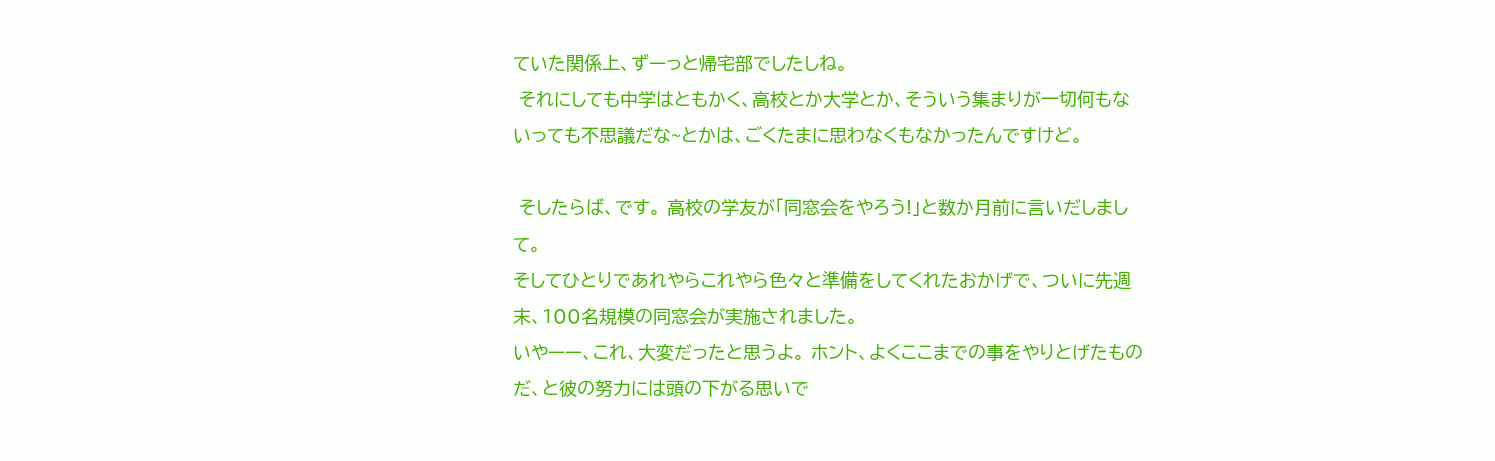ていた関係上、ずーっと帰宅部でしたしね。
 それにしても中学はともかく、高校とか大学とか、そういう集まりが一切何もないっても不思議だな~とかは、ごくたまに思わなくもなかったんですけど。

 そしたらば、です。 高校の学友が「同窓会をやろう!」と数か月前に言いだしまして。
そしてひとりであれやらこれやら色々と準備をしてくれたおかげで、ついに先週末、100名規模の同窓会が実施されました。
いやーー、これ、大変だったと思うよ。 ホント、よくここまでの事をやりとげたものだ、と彼の努力には頭の下がる思いで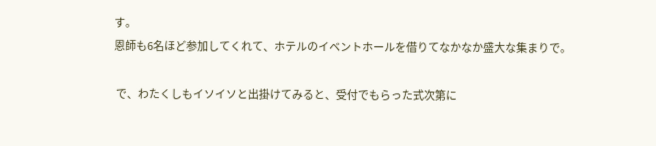す。
恩師も6名ほど参加してくれて、ホテルのイベントホールを借りてなかなか盛大な集まりで。

 で、わたくしもイソイソと出掛けてみると、受付でもらった式次第に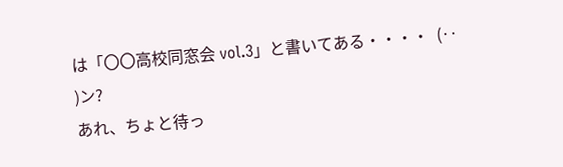は「〇〇高校同窓会 vol.3」と書いてある・・・・  (‥ )ン?
あれ、ちょと待っ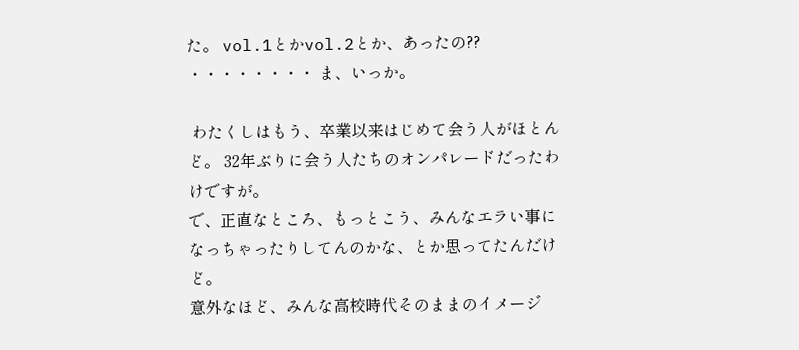た。 vol.1とかvol.2とか、あったの??  ・・・・・・・・ ま、いっか。

 わたくしはもう、卒業以来はじめて会う人がほとんど。 32年ぶりに会う人たちのオンパレードだったわけですが。
で、正直なところ、もっとこう、みんなエラい事になっちゃったりしてんのかな、とか思ってたんだけど。
意外なほど、みんな高校時代そのままのイメージ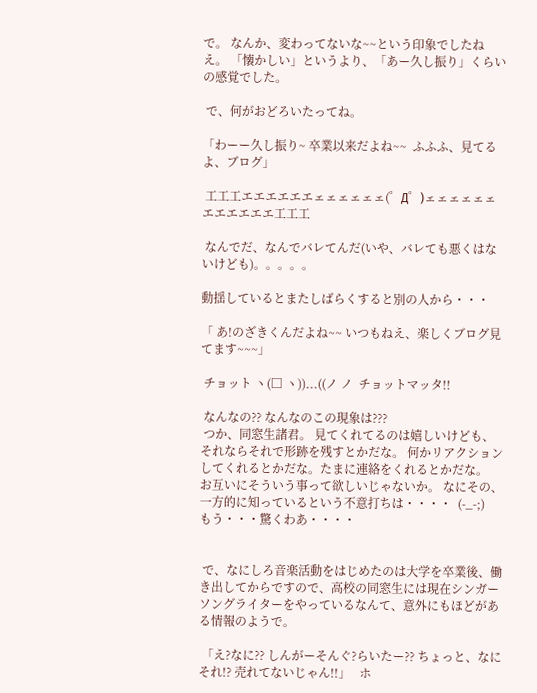で。 なんか、変わってないな~~という印象でしたねえ。 「懐かしい」というより、「あー久し振り」くらいの感覚でした。

 で、何がおどろいたってね。

「わーー久し振り~ 卒業以来だよね~~  ふふふ、見てるよ、ブログ」

 工工工エエエエエエェェェェェェ(゜Д゜)ェェェェェェエエエエエエ工工工

 なんでだ、なんでバレてんだ(いや、バレても悪くはないけども)。。。。。

動揺しているとまたしばらくすると別の人から・・・

「 あ!のざきくんだよね~~ いつもねえ、楽しくブログ見てます~~~」

 チョット ヽ(□ ヽ))...((ノ ノ  チョットマッタ!!

 なんなの?? なんなのこの現象は???
 つか、同窓生諸君。 見てくれてるのは嬉しいけども、それならそれで形跡を残すとかだな。 何かリアクションしてくれるとかだな。たまに連絡をくれるとかだな。
お互いにそういう事って欲しいじゃないか。 なにその、一方的に知っているという不意打ちは・・・・  (-_-;)
もう・・・驚くわあ・・・・


 で、なにしろ音楽活動をはじめたのは大学を卒業後、働き出してからですので、高校の同窓生には現在シンガーソングライターをやっているなんて、意外にもほどがある情報のようで。

 「え?なに?? しんがーそんぐ?らいたー?? ちょっと、なにそれ!? 売れてないじゃん!!」   ホ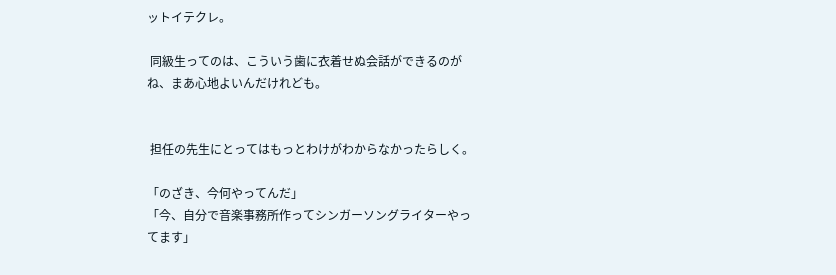ットイテクレ。

 同級生ってのは、こういう歯に衣着せぬ会話ができるのがね、まあ心地よいんだけれども。


 担任の先生にとってはもっとわけがわからなかったらしく。

「のざき、今何やってんだ」
「今、自分で音楽事務所作ってシンガーソングライターやってます」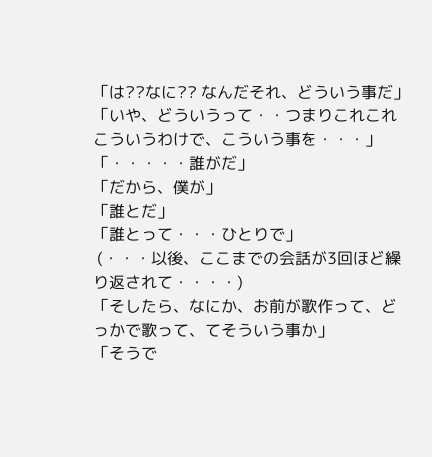「は??なに?? なんだそれ、どういう事だ」
「いや、どういうって・・つまりこれこれこういうわけで、こういう事を・・・」
「・・・・・誰がだ」
「だから、僕が」
「誰とだ」
「誰とって・・・ひとりで」
 (・・・以後、ここまでの会話が3回ほど繰り返されて・・・・)
「そしたら、なにか、お前が歌作って、どっかで歌って、てそういう事か」
「そうで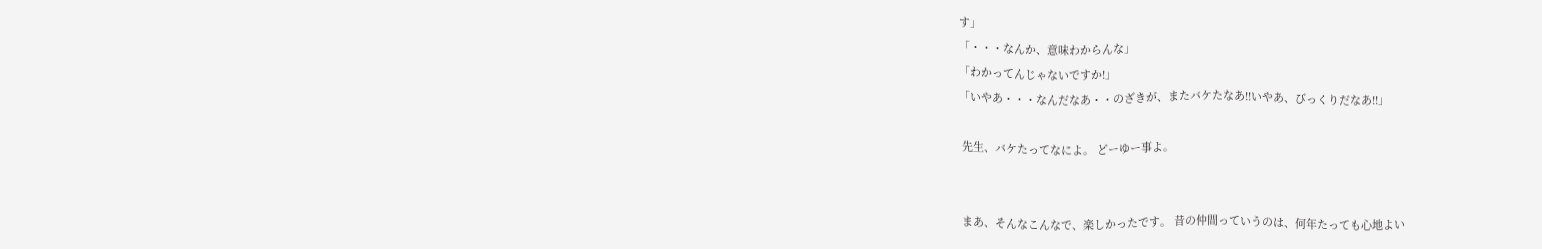す」
「・・・なんか、意味わからんな」
「わかってんじゃないですか!」
「いやあ・・・なんだなあ・・のざきが、またバケたなあ!!いやあ、びっくりだなあ!!」

 先生、バケたってなによ。 どーゆー事よ。


 まあ、そんなこんなで、楽しかったです。 昔の仲間っていうのは、何年たっても心地よい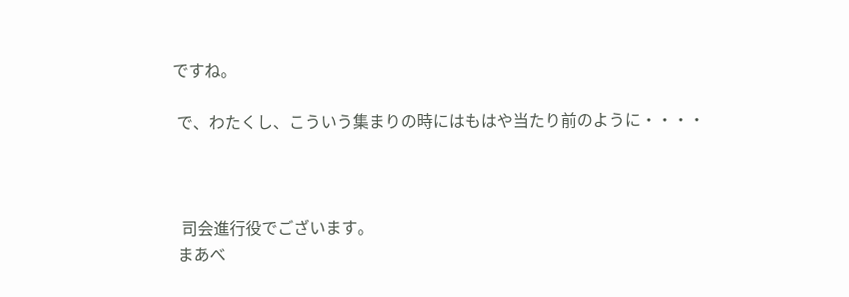ですね。

 で、わたくし、こういう集まりの時にはもはや当たり前のように・・・・



  司会進行役でございます。
 まあべ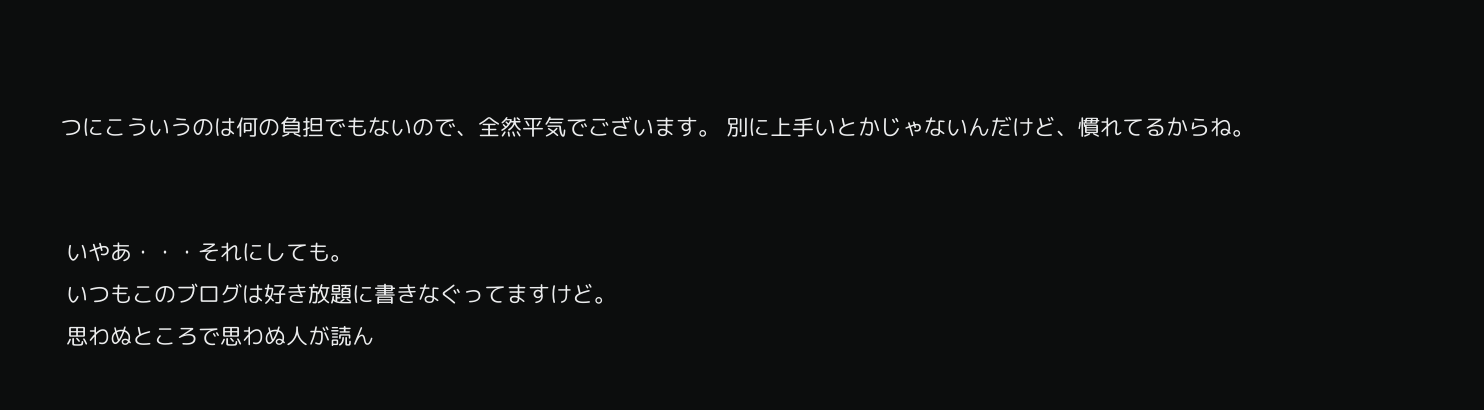つにこういうのは何の負担でもないので、全然平気でございます。 別に上手いとかじゃないんだけど、慣れてるからね。


 いやあ・・・それにしても。
 いつもこのブログは好き放題に書きなぐってますけど。
 思わぬところで思わぬ人が読ん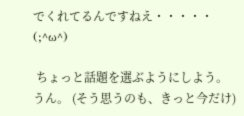でくれてるんですねえ・・・・・ (;^ω^)

 ちょっと話題を選ぶようにしよう。 うん。 (そう思うのも、きっと今だけ)